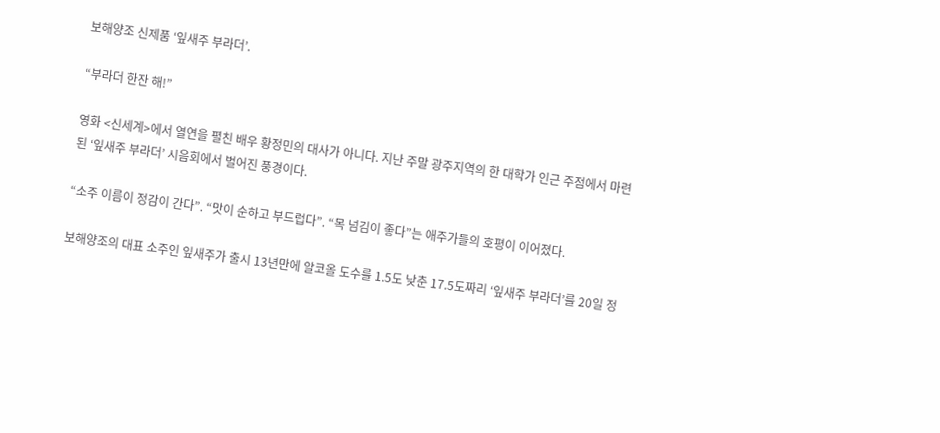보해양조 신제품 ‘잎새주 부라더’.

“부라더 한잔 해!”

영화 <신세계>에서 열연을 펼친 배우 황정민의 대사가 아니다. 지난 주말 광주지역의 한 대학가 인근 주점에서 마련된 ‘잎새주 부라더’ 시음회에서 벌어진 풍경이다.

“소주 이름이 정감이 간다”. “맛이 순하고 부드럽다”. “목 넘김이 좋다”는 애주가들의 호평이 이어졌다.

보해양조의 대표 소주인 잎새주가 출시 13년만에 알코올 도수를 1.5도 낮춘 17.5도짜리 ‘잎새주 부라더’를 20일 정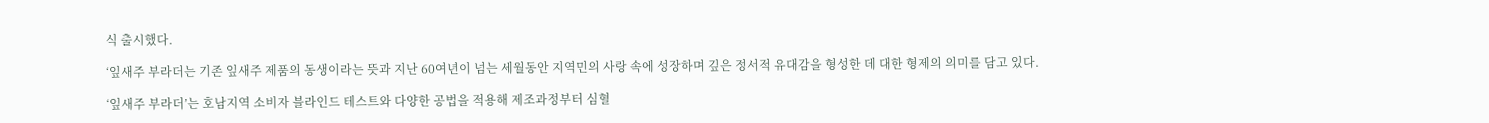식 출시했다.

‘잎새주 부라더는 기존 잎새주 제품의 동생이라는 뜻과 지난 60여년이 넘는 세월동안 지역민의 사랑 속에 성장하며 깊은 정서적 유대감을 형성한 데 대한 형제의 의미를 담고 있다.

‘잎새주 부라더’는 호남지역 소비자 블라인드 테스트와 다양한 공법을 적용해 제조과정부터 심혈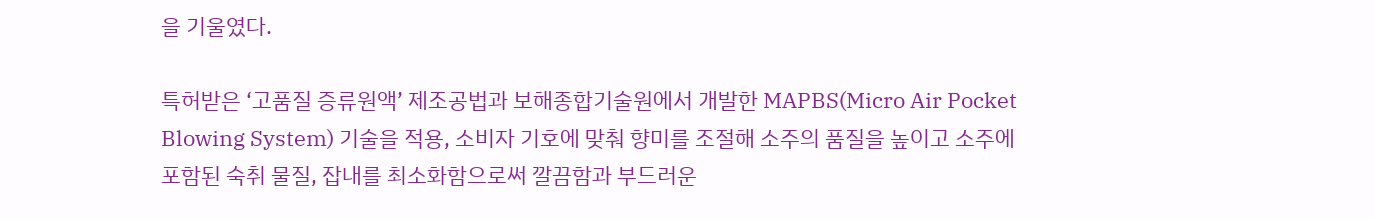을 기울였다.

특허받은 ‘고품질 증류원액’ 제조공법과 보해종합기술원에서 개발한 MAPBS(Micro Air Pocket Blowing System) 기술을 적용, 소비자 기호에 맞춰 향미를 조절해 소주의 품질을 높이고 소주에 포함된 숙취 물질, 잡내를 최소화함으로써 깔끔함과 부드러운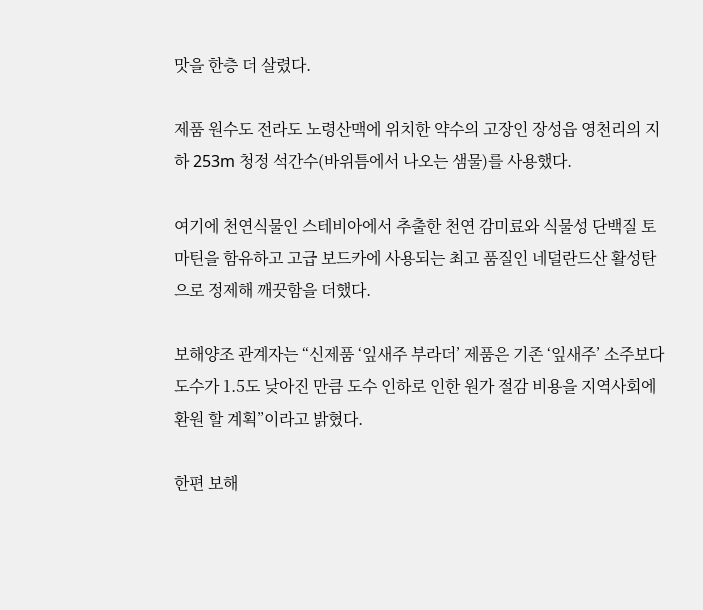맛을 한층 더 살렸다.

제품 원수도 전라도 노령산맥에 위치한 약수의 고장인 장성읍 영천리의 지하 253m 청정 석간수(바위틈에서 나오는 샘물)를 사용했다.

여기에 천연식물인 스테비아에서 추출한 천연 감미료와 식물성 단백질 토마틴을 함유하고 고급 보드카에 사용되는 최고 품질인 네덜란드산 활성탄으로 정제해 깨끗함을 더했다.

보해양조 관계자는 “신제품 ‘잎새주 부라더’ 제품은 기존 ‘잎새주’ 소주보다 도수가 1.5도 낮아진 만큼 도수 인하로 인한 원가 절감 비용을 지역사회에 환원 할 계획”이라고 밝혔다.

한편 보해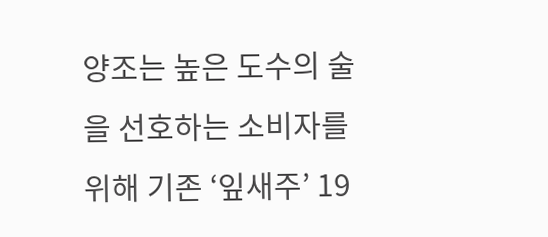양조는 높은 도수의 술을 선호하는 소비자를 위해 기존 ‘잎새주’ 19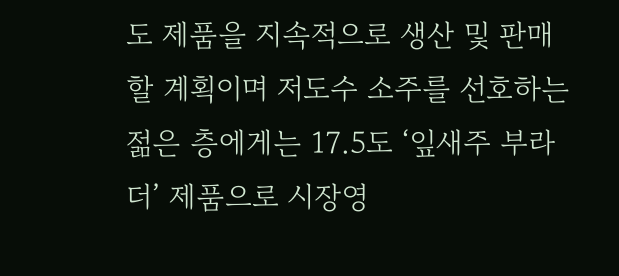도 제품을 지속적으로 생산 및 판매할 계획이며 저도수 소주를 선호하는 젊은 층에게는 17.5도 ‘잎새주 부라더’ 제품으로 시장영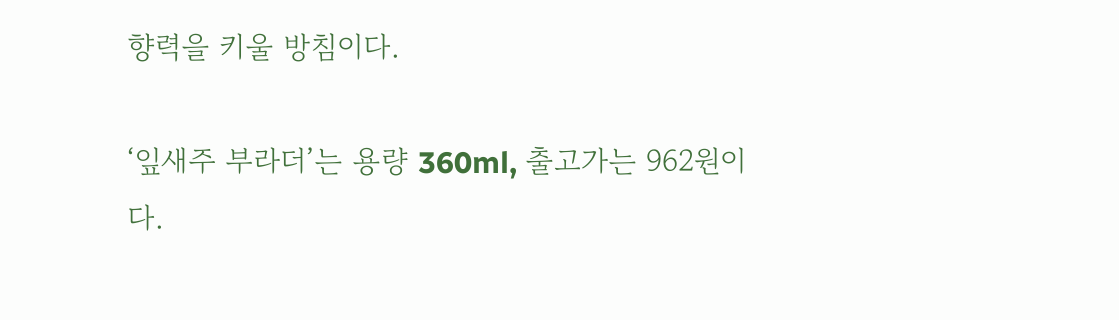향력을 키울 방침이다.

‘잎새주 부라더’는 용량 360ml, 출고가는 962원이다.